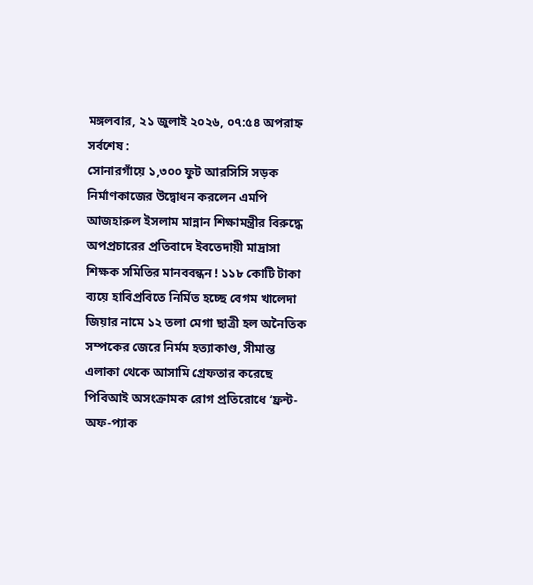মঙ্গলবার, ২১ জুলাই ২০২৬, ০৭:৫৪ অপরাহ্ন
সর্বশেষ :
সোনারগাঁয়ে ১,৩০০ ফুট আরসিসি সড়ক নির্মাণকাজের উদ্বোধন করলেন এমপি আজহারুল ইসলাম মান্নান শিক্ষামন্ত্রীর বিরুদ্ধে অপপ্রচারের প্রতিবাদে ইবতেদায়ী মাদ্রাসা শিক্ষক সমিতির মানববন্ধন ! ১১৮ কোটি টাকা ব্যয়ে হাবিপ্রবিতে নির্মিত হচ্ছে বেগম খালেদা জিয়ার নামে ১২ তলা মেগা ছাত্রী হল অনৈতিক সম্পকের জেরে নির্মম হত্যাকাণ্ড, সীমান্ত এলাকা থেকে আসামি গ্রেফতার করেছে পিবিআই অসংক্রামক রোগ প্রতিরোধে ‘ফ্রন্ট-অফ-প্যাক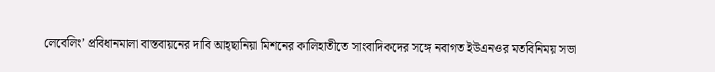লেবেলিং’ প্রবিধানমালা বাস্তবায়নের দাবি আহ্ছানিয়া মিশনের কালিহাতীতে সাংবাদিকদের সঙ্গে নবাগত ইউএনওর মতবিনিময় সভা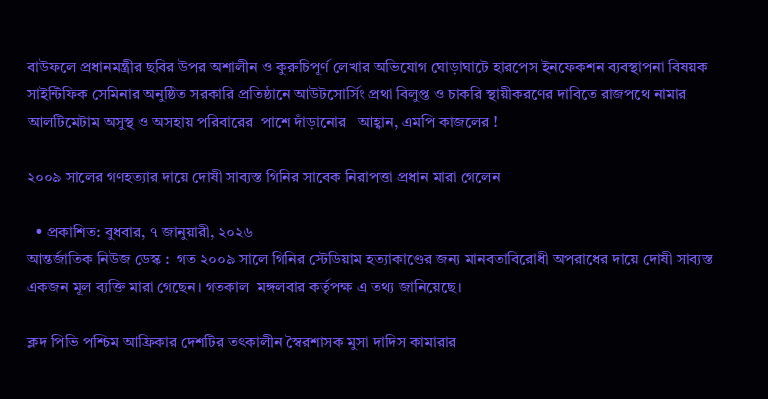বাউফলে প্রধানমন্ত্রীর ছবির উপর অশালীন ও কুরুচিপূর্ণ লেখার অভিযোগ ঘোড়াঘাটে হারপেস ইনফেকশন ব্যবস্থাপনা বিষয়ক সাইন্টিফিক সেমিনার অনুষ্ঠিত সরকারি প্রতিষ্ঠানে আউটসোর্সিং প্রথা বিলুপ্ত ও চাকরি স্থায়ীকরণের দাবিতে রাজপথে নামার আলটিমেটাম অসুস্থ ও অসহায় পরিবারের  পাশে দাঁড়ানোর   আহ্বান, এমপি কাজলের !

২০০৯ সালের গণহত্যার দায়ে দোষী সাব্যস্ত গিনির সাবেক নিরাপত্তা প্রধান মারা গেলেন

  • প্রকাশিত: বুধবার, ৭ জানুয়ারী, ২০২৬
আন্তর্জাতিক নিউজ ডেস্ক :  গত ২০০৯ সালে গিনির স্টেডিয়াম হত্যাকাণ্ডের জন্য মানবতাবিরোধী অপরাধের দায়ে দোষী সাব্যস্ত একজন মূল ব্যক্তি মারা গেছেন। গতকাল  মঙ্গলবার কর্তৃপক্ষ এ তথ্য জানিয়েছে।

ক্লদ পিভি পশ্চিম আফ্রিকার দেশটির তৎকালীন স্বৈরশাসক মুসা দাদিস কামারার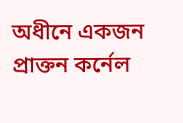অধীনে একজন প্রাক্তন কর্নেল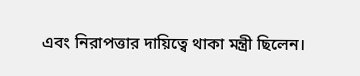এবং নিরাপত্তার দায়িত্বে থাকা মন্ত্রী ছিলেন।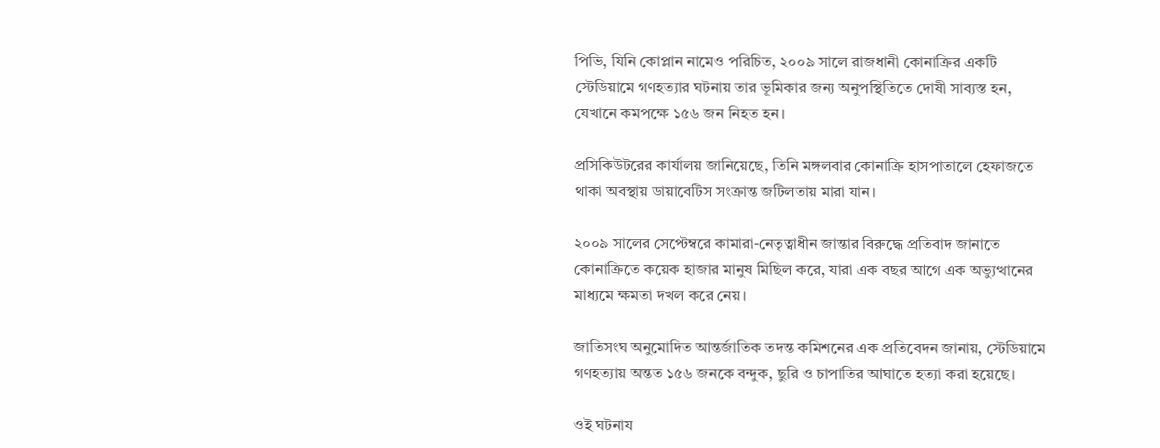পিভি, যিনি কোপ্লান নামেও পরিচিত, ২০০৯ সালে রাজধানী কোনাক্রির একটি স্টেডিয়ামে গণহত্যার ঘটনায় তার ভূমিকার জন্য অনুপস্থিতিতে দোষী সাব্যস্ত হন, যেখানে কমপক্ষে ১৫৬ জন নিহত হন।

প্রসিকিউটরের কার্যালয় জানিয়েছে, তিনি মঙ্গলবার কোনাক্রি হাসপাতালে হেফাজতে থাকা অবস্থায় ডায়াবেটিস সংক্রান্ত জটিলতায় মারা যান।

২০০৯ সালের সেপ্টেম্বরে কামারা-নেতৃত্বাধীন জান্তার বিরুদ্ধে প্রতিবাদ জানাতে কোনাক্রিতে কয়েক হাজার মানুষ মিছিল করে, যারা এক বছর আগে এক অভ্যুত্থানের মাধ্যমে ক্ষমতা দখল করে নেয়।

জাতিসংঘ অনুমোদিত আন্তর্জাতিক তদন্ত কমিশনের এক প্রতিবেদন জানায়, স্টেডিয়ামে গণহত্যায় অন্তত ১৫৬ জনকে বন্দুক, ছুরি ও চাপাতির আঘাতে হত্যা করা হয়েছে।

ওই ঘটনায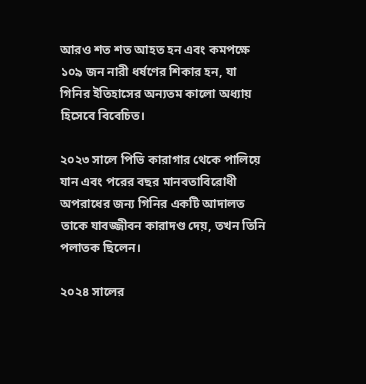আরও শত শত আহত হন এবং কমপক্ষে ১০৯ জন নারী ধর্ষণের শিকার হন, যা গিনির ইতিহাসের অন্যতম কালো অধ্যায় হিসেবে বিবেচিত।

২০২৩ সালে পিভি কারাগার থেকে পালিয়ে যান এবং পরের বছর মানবতাবিরোধী অপরাধের জন্য গিনির একটি আদালত তাকে যাবজ্জীবন কারাদণ্ড দেয়, তখন তিনি পলাতক ছিলেন।

২০২৪ সালের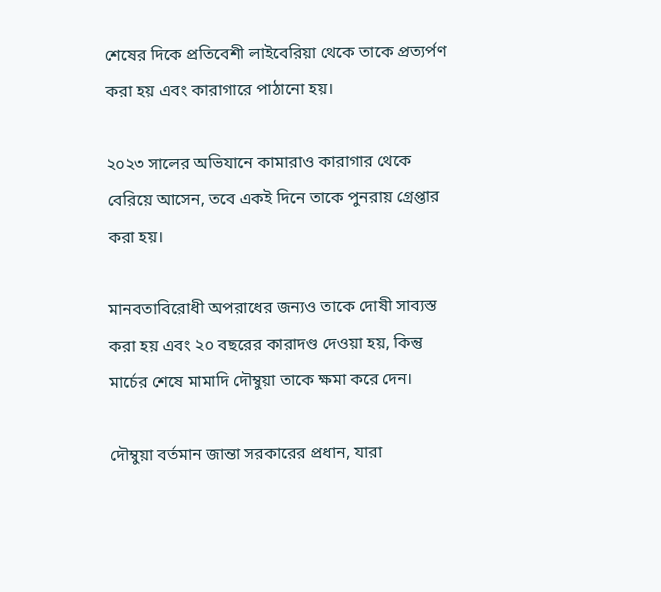শেষের দিকে প্রতিবেশী লাইবেরিয়া থেকে তাকে প্রত্যর্পণ করা হয় এবং কারাগারে পাঠানো হয়।

২০২৩ সালের অভিযানে কামারাও কারাগার থেকে বেরিয়ে আসেন, তবে একই দিনে তাকে পুনরায় গ্রেপ্তার করা হয়।

মানবতাবিরোধী অপরাধের জন্যও তাকে দোষী সাব্যস্ত করা হয় এবং ২০ বছরের কারাদণ্ড দেওয়া হয়, কিন্তু মার্চের শেষে মামাদি দৌম্বুয়া তাকে ক্ষমা করে দেন।

দৌম্বুয়া বর্তমান জান্তা সরকারের প্রধান, যারা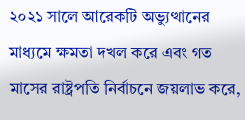২০২১ সালে আরেকটি অভ্যুত্থানের মাধ্যমে ক্ষমতা দখল করে এবং গত মাসের রাষ্ট্রপতি নির্বাচনে জয়লাভ করে,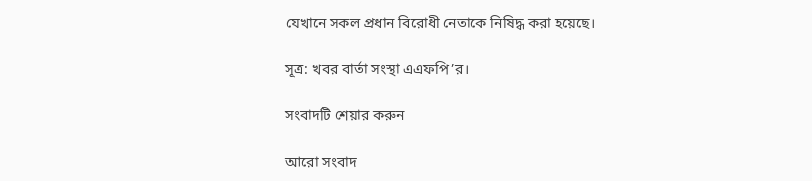যেখানে সকল প্রধান বিরোধী নেতাকে নিষিদ্ধ করা হয়েছে।

সূত্র: খবর বার্তা সংস্থা এএফপি’র।

সংবাদটি শেয়ার করুন

আরো সংবাদ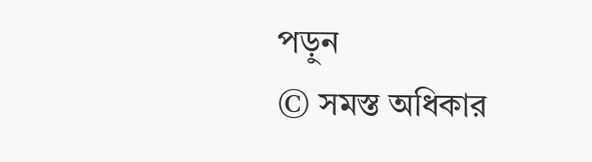পড়ুন
© সমস্ত অধিকার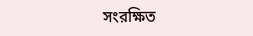সংরক্ষিত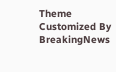Theme Customized By BreakingNews